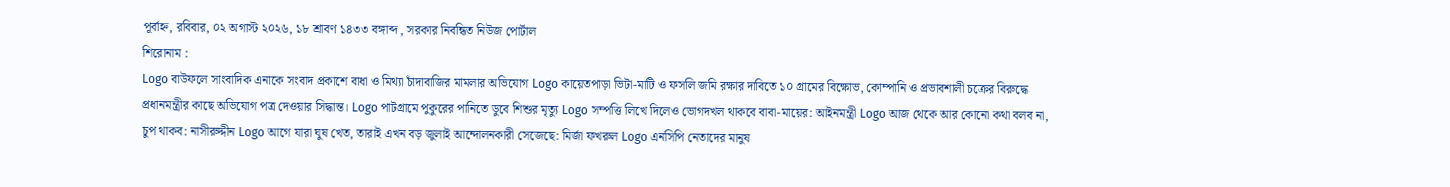পূর্বাহ্ন, রবিবার, ০২ অগাস্ট ২০২৬, ১৮ শ্রাবণ ১৪৩৩ বঙ্গাব্দ , সরকার নিবন্ধিত নিউজ পোর্টাল
শিরোনাম :
Logo বাউফলে সাংবাদিক এনাকে সংবাদ প্রকাশে বাধা ও মিথ্যা চাঁদাবাজির মামলার অভিযোগ Logo কায়েতপাড়া ভিটা-মাটি ও ফসলি জমি রক্ষার দাবিতে ১০ গ্রামের বিক্ষোভ, কোম্পানি ও প্রভাবশালী চক্রের বিরুদ্ধে প্রধানমন্ত্রীর কাছে অভিযোগ পত্র দেওয়ার সিদ্ধান্ত। Logo পাটগ্রামে পুকুরের পানিতে ডুবে শিশুর মৃত্যু Logo সম্পত্তি লিখে দিলেও ভোগদখল থাকবে বাবা-মায়ের: আইনমন্ত্রী Logo আজ থেকে আর কোনো কথা বলব না, চুপ থাকব: নাসীরুদ্দীন Logo আগে যারা ঘুষ খেত, তারাই এখন বড় জুলাই আন্দোলনকারী সেজেছে: মির্জা ফখরুল Logo এনসিপি নেতাদের মানুষ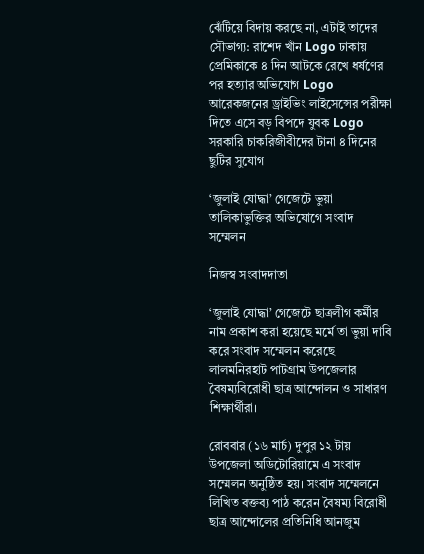ঝেঁটিয়ে বিদায় করছে না, এটাই তাদের সৌভাগ্য: রাশেদ খাঁন Logo ঢাকায় প্রেমিকাকে ৪ দিন আটকে রেখে ধর্ষণের পর হত্যার অভিযোগ Logo আরেকজনের ড্রাইভিং লাইসেন্সের পরীক্ষা দিতে এসে বড় বিপদে যুবক Logo সরকারি চাকরিজীবীদের টানা ৪ দিনের ছুটির সুযোগ

‘জুলাই যোদ্ধা’ গেজেটে ভুয়া তালিকাভুক্তির অভিযোগে সংবাদ সম্মেলন

নিজস্ব সংবাদদাতা

‘জুলাই যোদ্ধা’ গেজেটে ছাত্রলীগ কর্মীর নাম প্রকাশ করা হয়েছে মর্মে তা ভুয়া দাবি করে সংবাদ সম্মেলন করেছে লালমনিরহাট পাটগ্রাম উপজেলার বৈষম্যবিরোধী ছাত্র আন্দোলন ও সাধারণ শিক্ষার্থীরা।

রোববার (১৬ মার্চ) দুপুর ১২ টায় উপজেলা অডিটোরিয়ামে এ সংবাদ সম্মেলন অনুষ্ঠিত হয়। সংবাদ সম্মেলনে লিখিত বক্তব্য পাঠ করেন বৈষম্য বিরোধী ছাত্র আন্দোলের প্রতিনিধি আনজুম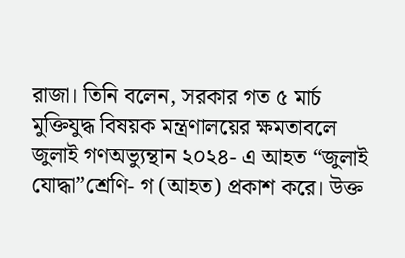রাজা। তিনি বলেন, সরকার গত ৫ মার্চ মুক্তিযুদ্ধ বিষয়ক মন্ত্রণালয়ের ক্ষমতাবলে জুলাই গণঅভ্যুন্থান ২০২৪- এ আহত “জুলাই যোদ্ধা”শ্রেণি- গ (আহত) প্রকাশ করে। উক্ত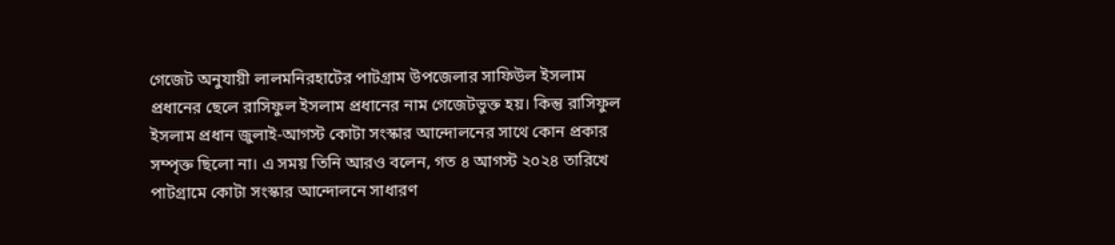গেজেট অনুযায়ী লালমনিরহাটের পাটগ্রাম উপজেলার সাফিউল ইসলাম প্রধানের ছেলে রাসিফুল ইসলাম প্রধানের নাম গেজেটভুক্ত হয়। কিন্তু রাসিফুল ইসলাম প্রধান জুলাই-আগস্ট কোটা সংস্কার আন্দোলনের সাথে কোন প্রকার সম্পৃক্ত ছিলো না। এ সময় তিনি আরও বলেন, গত ৪ আগস্ট ২০২৪ তারিখে পাটগ্রামে কোটা সংস্কার আন্দোলনে সাধারণ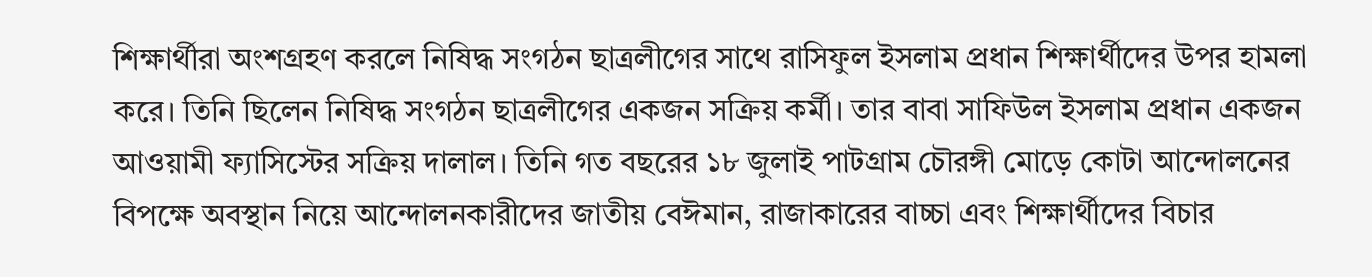শিক্ষার্থীরা অংশগ্রহণ করলে নিষিদ্ধ সংগঠন ছাত্রলীগের সাথে রাসিফুল ইসলাম প্রধান শিক্ষার্থীদের উপর হামলা করে। তিনি ছিলেন নিষিদ্ধ সংগঠন ছাত্রলীগের একজন সক্রিয় কর্মী। তার বাবা সাফিউল ইসলাম প্রধান একজন আওয়ামী ফ্যাসিস্টের সক্রিয় দালাল। তিনি গত বছরের ১৮ জুলাই পাটগ্রাম চৌরঙ্গী মোড়ে কোটা আন্দোলনের বিপক্ষে অবস্থান নিয়ে আন্দোলনকারীদের জাতীয় বেঈমান, রাজাকারের বাচ্চা এবং শিক্ষার্থীদের বিচার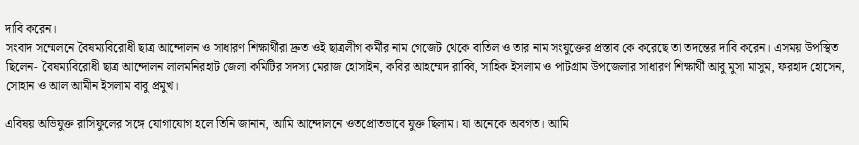দাবি করেন।
সংবাদ সম্মেলনে বৈষম্যবিরোধী ছাত্র আন্দোলন ও সাধারণ শিক্ষার্থীরা দ্রুত ওই ছাত্রলীগ কর্মীর নাম গেজেট থেকে বাতিল ও তার নাম সংযুক্তের প্রস্তাব কে করেছে তা তদন্তের দাবি করেন। এসময় উপস্থিত ছিলেন- বৈষম্যবিরোধী ছাত্র আন্দোলন লালমনিরহাট জেলা কমিটির সদস্য মেরাজ হোসাইন, কবির আহম্মেদ রাব্বি, সাহিক ইসলাম ও পাটগ্রাম উপজেলার সাধারণ শিক্ষার্থী আবু মুসা মাসুম, ফরহাদ হোসেন, সোহান ও আল আমীন ইসলাম বাবু প্রমুখ।

এবিষয় অভিযুক্ত রাসিফুলের সঙ্গে যোগাযোগ হলে তিনি জানান, আমি আন্দোলনে ওতপ্রোতভাবে যুক্ত ছিলাম। যা অনেকে অবগত। আমি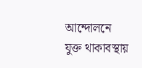আন্দোলনে যুক্ত থাকাবস্থায়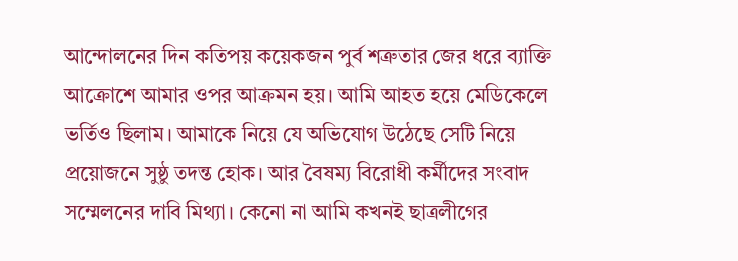আন্দোলনের দিন কতিপয় কয়েকজন পুর্ব শত্রুতার জের ধরে ব্যাক্তি আক্রোশে আমার ওপর আক্রমন হয়। আমি আহত হয়ে মেডিকেলে ভর্তিও ছিলাম। আমাকে নিয়ে যে অভিযোগ উঠেছে সেটি নিয়ে প্রয়োজনে সুষ্ঠু তদন্ত হোক। আর বৈষম্য বিরোধী কর্মীদের সংবাদ সম্মেলনের দাবি মিথ্যা। কেনো না আমি কখনই ছাত্রলীগের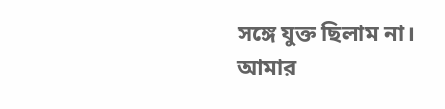সঙ্গে যুক্ত ছিলাম না। আমার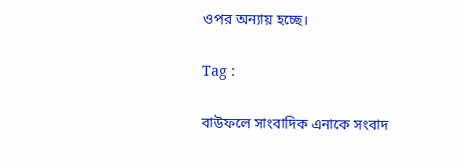ওপর অন্যায় হচ্ছে।

Tag :

বাউফলে সাংবাদিক এনাকে সংবাদ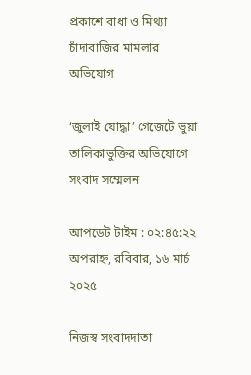প্রকাশে বাধা ও মিথ্যা চাঁদাবাজির মামলার অভিযোগ

‘জুলাই যোদ্ধা’ গেজেটে ভুয়া তালিকাভুক্তির অভিযোগে সংবাদ সম্মেলন

আপডেট টাইম : ০২:৪৫:২২ অপরাহ্ন, রবিবার, ১৬ মার্চ ২০২৫

নিজস্ব সংবাদদাতা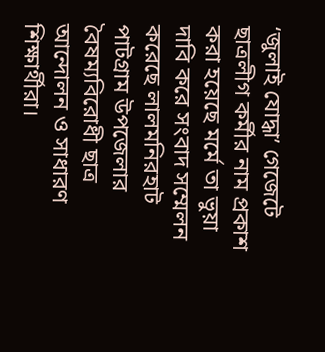‘জুলাই যোদ্ধা’ গেজেটে ছাত্রলীগ কর্মীর নাম প্রকাশ করা হয়েছে মর্মে তা ভুয়া দাবি করে সংবাদ সম্মেলন করেছে লালমনিরহাট পাটগ্রাম উপজেলার বৈষম্যবিরোধী ছাত্র আন্দোলন ও সাধারণ শিক্ষার্থীরা।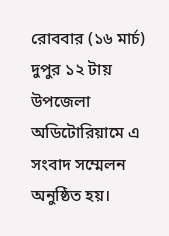রোববার (১৬ মার্চ) দুপুর ১২ টায় উপজেলা অডিটোরিয়ামে এ সংবাদ সম্মেলন অনুষ্ঠিত হয়।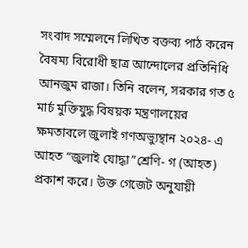সংবাদ সম্মেলনে লিখিত বক্তব্য পাঠ করেন বৈষম্য বিরোধী ছাত্র আন্দোলের প্রতিনিধি আনজুম রাজা। তিনি বলেন, সরকার গত ৫ মার্চ মুক্তিযুদ্ধ বিষয়ক মন্ত্রণালয়ের ক্ষমতাবলে জুলাই গণঅভ্যুন্থান ২০২৪- এ আহত “জুলাই যোদ্ধা”শ্রেণি- গ (আহত) প্রকাশ করে। উক্ত গেজেট অনুযায়ী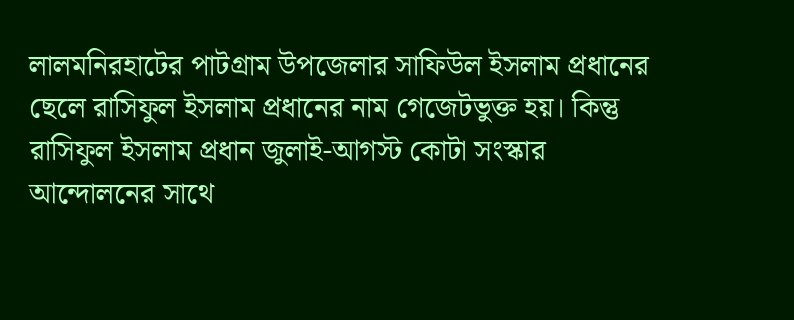লালমনিরহাটের পাটগ্রাম উপজেলার সাফিউল ইসলাম প্রধানের ছেলে রাসিফুল ইসলাম প্রধানের নাম গেজেটভুক্ত হয়। কিন্তু রাসিফুল ইসলাম প্রধান জুলাই-আগস্ট কোটা সংস্কার আন্দোলনের সাথে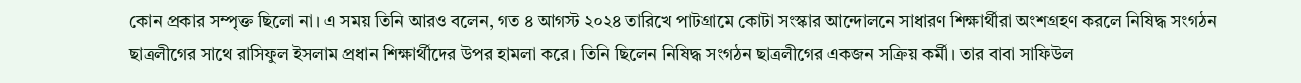কোন প্রকার সম্পৃক্ত ছিলো না। এ সময় তিনি আরও বলেন, গত ৪ আগস্ট ২০২৪ তারিখে পাটগ্রামে কোটা সংস্কার আন্দোলনে সাধারণ শিক্ষার্থীরা অংশগ্রহণ করলে নিষিদ্ধ সংগঠন ছাত্রলীগের সাথে রাসিফুল ইসলাম প্রধান শিক্ষার্থীদের উপর হামলা করে। তিনি ছিলেন নিষিদ্ধ সংগঠন ছাত্রলীগের একজন সক্রিয় কর্মী। তার বাবা সাফিউল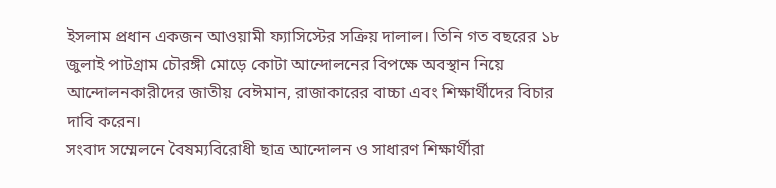ইসলাম প্রধান একজন আওয়ামী ফ্যাসিস্টের সক্রিয় দালাল। তিনি গত বছরের ১৮ জুলাই পাটগ্রাম চৌরঙ্গী মোড়ে কোটা আন্দোলনের বিপক্ষে অবস্থান নিয়ে আন্দোলনকারীদের জাতীয় বেঈমান, রাজাকারের বাচ্চা এবং শিক্ষার্থীদের বিচার দাবি করেন।
সংবাদ সম্মেলনে বৈষম্যবিরোধী ছাত্র আন্দোলন ও সাধারণ শিক্ষার্থীরা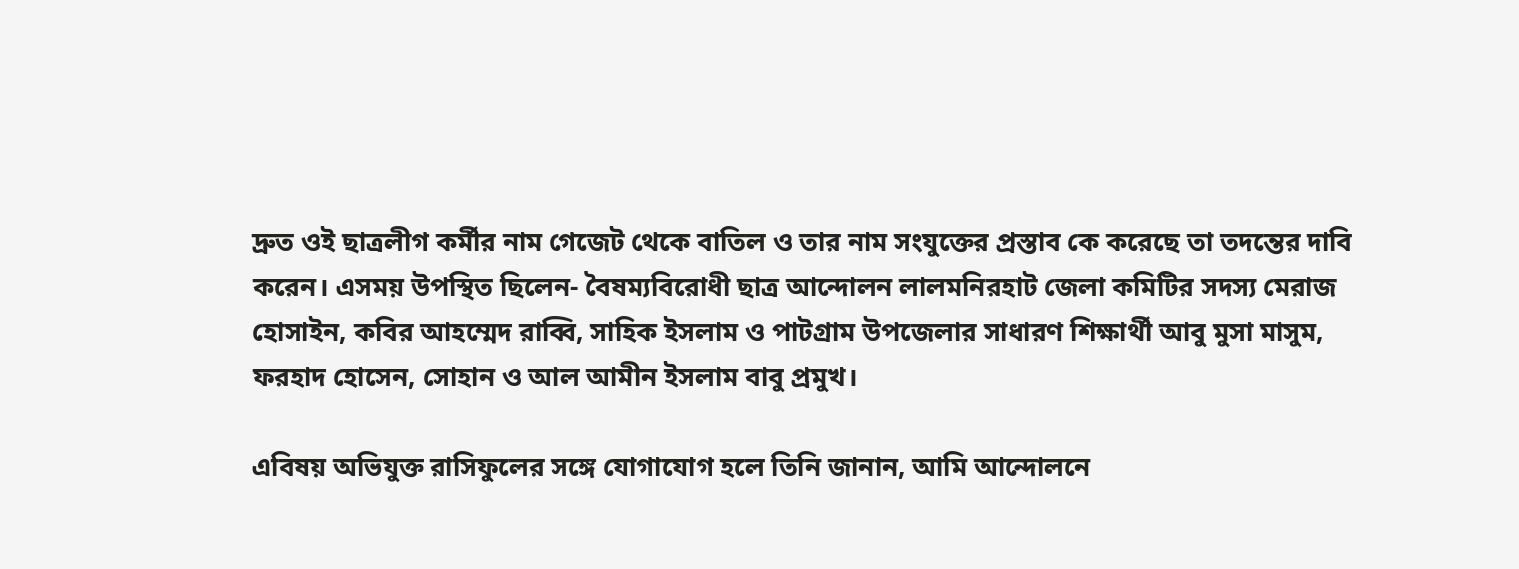দ্রুত ওই ছাত্রলীগ কর্মীর নাম গেজেট থেকে বাতিল ও তার নাম সংযুক্তের প্রস্তাব কে করেছে তা তদন্তের দাবি করেন। এসময় উপস্থিত ছিলেন- বৈষম্যবিরোধী ছাত্র আন্দোলন লালমনিরহাট জেলা কমিটির সদস্য মেরাজ হোসাইন, কবির আহম্মেদ রাব্বি, সাহিক ইসলাম ও পাটগ্রাম উপজেলার সাধারণ শিক্ষার্থী আবু মুসা মাসুম, ফরহাদ হোসেন, সোহান ও আল আমীন ইসলাম বাবু প্রমুখ।

এবিষয় অভিযুক্ত রাসিফুলের সঙ্গে যোগাযোগ হলে তিনি জানান, আমি আন্দোলনে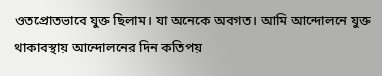ওতপ্রোতভাবে যুক্ত ছিলাম। যা অনেকে অবগত। আমি আন্দোলনে যুক্ত থাকাবস্থায় আন্দোলনের দিন কতিপয়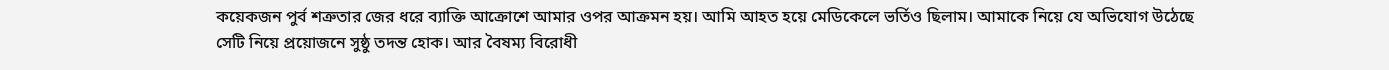কয়েকজন পুর্ব শত্রুতার জের ধরে ব্যাক্তি আক্রোশে আমার ওপর আক্রমন হয়। আমি আহত হয়ে মেডিকেলে ভর্তিও ছিলাম। আমাকে নিয়ে যে অভিযোগ উঠেছে সেটি নিয়ে প্রয়োজনে সুষ্ঠু তদন্ত হোক। আর বৈষম্য বিরোধী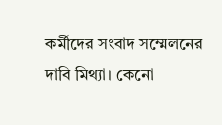কর্মীদের সংবাদ সম্মেলনের দাবি মিথ্যা। কেনো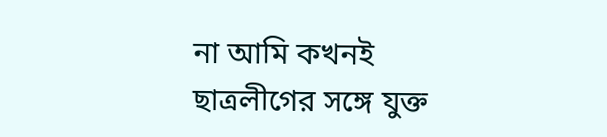না আমি কখনই ছাত্রলীগের সঙ্গে যুক্ত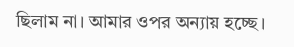ছিলাম না। আমার ওপর অন্যায় হচ্ছে।